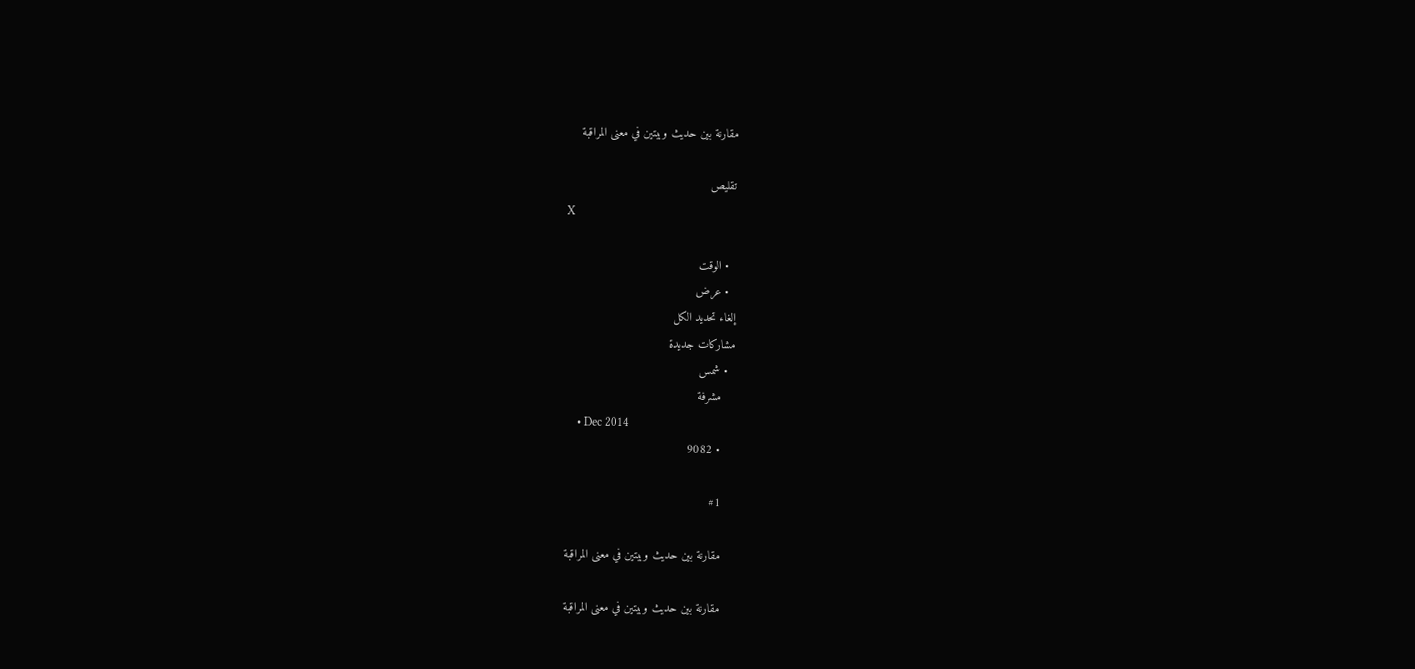مقارنة بين حديث وبيتين في معنى المراقبة

تقليص
X

  • الوقت
  • عرض
إلغاء تحديد الكل
مشاركات جديدة
  • شمس
    مشرفة
    • Dec 2014
    • 9082

    #1

    مقارنة بين حديث وبيتين في معنى المراقبة

    مقارنة بين حديث وبيتين في معنى المراقبة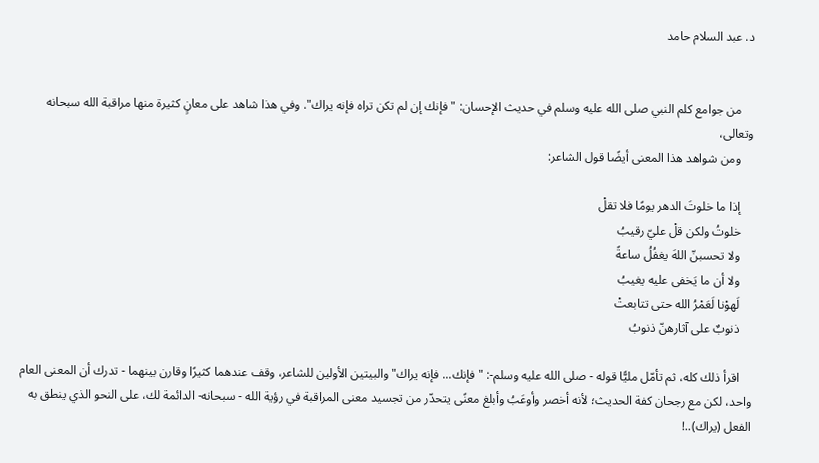د. عبد السلام حامد


    من جوامع كلم النبي صلى الله عليه وسلم في حديث الإحسان: "فإنك إن لم تكن تراه فإنه يراك". وفي هذا شاهد على معانٍ كثيرة منها مراقبة الله سبحانه وتعالى،
    ومن شواهد هذا المعنى أيضًا قول الشاعر:

    إذا ما خلوتَ الدهر يومًا فلا تقلْ
    خلوتُ ولكن قلْ عليّ رقيبُ
    ولا تحسبنّ اللهَ يغفُلُ ساعةً
    ولا أن ما يَخفى عليه يغيبُ
    لَهوْنا لَعَمْرُ الله حتى تتابعتْ
    ذنوبٌ على آثارهنّ ذنوبُ

    اقرأ ذلك كله، ثم تأمّل مليًّا قوله - صلى الله عليه وسلم-: "فإنك... فإنه يراك" والبيتين الأولين للشاعر، وقف عندهما كثيرًا وقارن بينهما - تدرك أن المعنى العام واحد، لكن مع رجحان كفة الحديث؛ لأنه أخصر وأوعَبُ وأبلغ معنًى يتحدّر من تجسيد معنى المراقبة في رؤية الله - سبحانه- الدائمة لك، على النحو الذي ينطق به الفعل (يراك)..!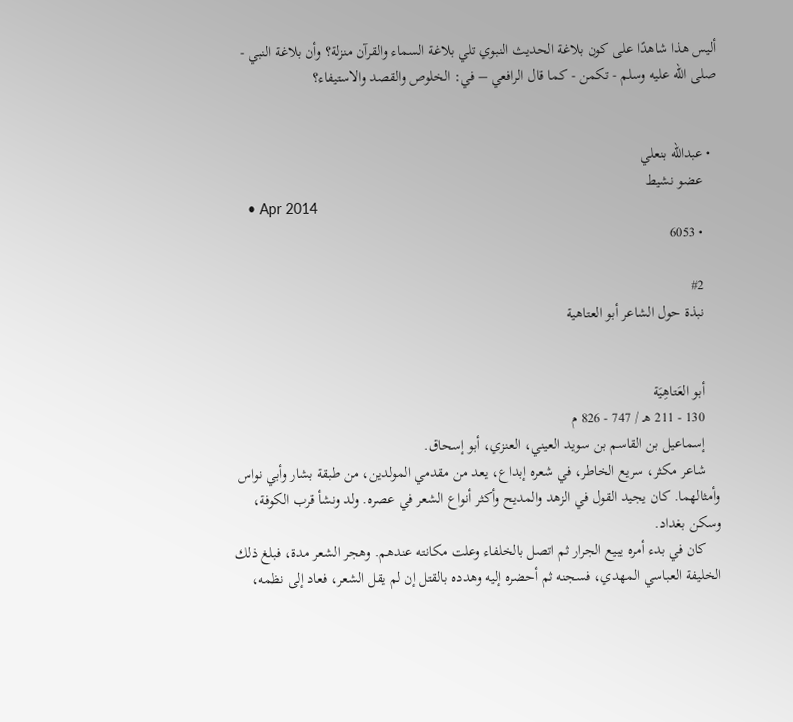أليس هذا شاهدًا على كون بلاغة الحديث النبوي تلي بلاغة السماء والقرآن منزلة؟ وأن بلاغة النبي - صلى الله عليه وسلم - تكمن - كما قال الرافعي – في: الخلوص والقصد والاستيفاء؟


  • عبدالله بنعلي
    عضو نشيط
    • Apr 2014
    • 6053

    #2
    نبذة حول الشاعر أبو العتاهية


    أبو العَتاهِيَة
    130 - 211 هـ / 747 - 826 م
    إسماعيل بن القاسم بن سويد العيني، العنزي، أبو إسحاق.
    شاعر مكثر، سريع الخاطر، في شعره إبداع، يعد من مقدمي المولدين، من طبقة بشار وأبي نواس وأمثالهما. كان يجيد القول في الزهد والمديح وأكثر أنواع الشعر في عصره. ولد ونشأ قرب الكوفة، وسكن بغداد.
    كان في بدء أمره يبيع الجرار ثم اتصل بالخلفاء وعلت مكانته عندهم. وهجر الشعر مدة، فبلغ ذلك الخليفة العباسي المهدي، فسجنه ثم أحضره إليه وهدده بالقتل إن لم يقل الشعر، فعاد إلى نظمه،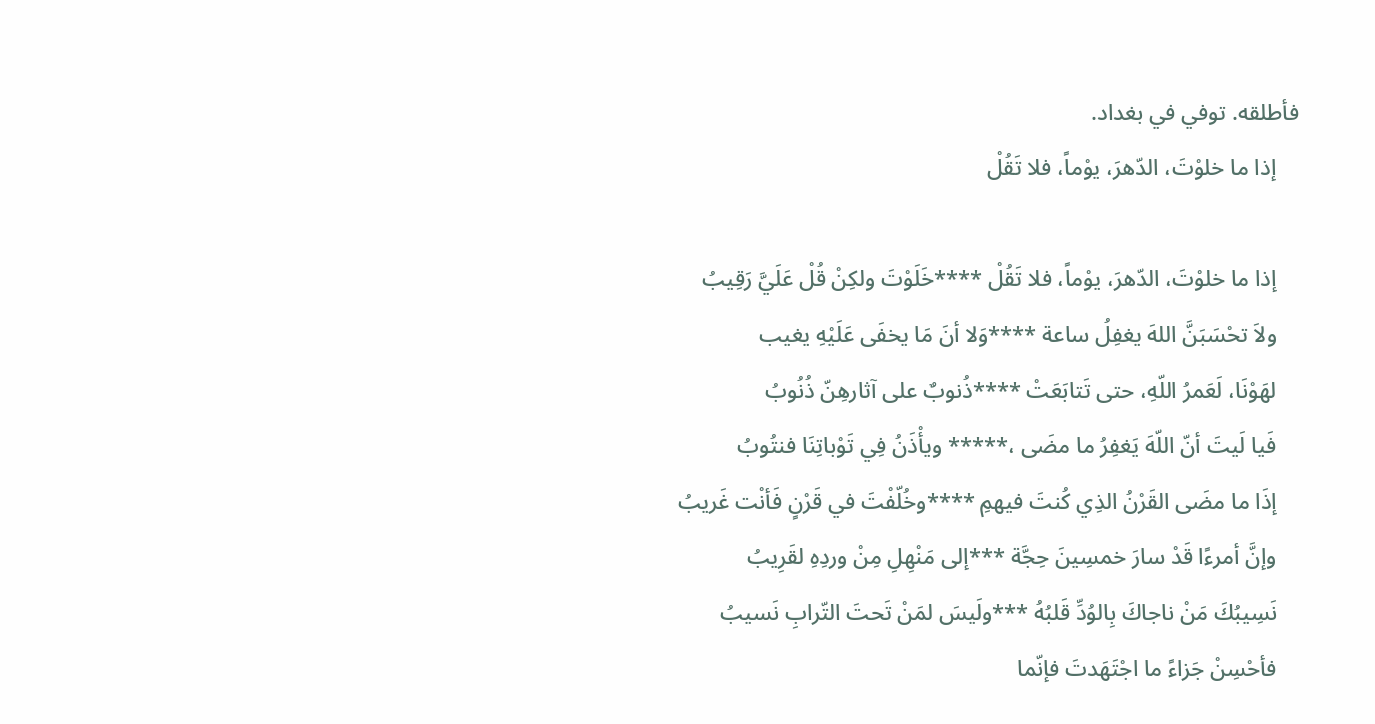فأطلقه. توفي في بغداد.
    إذا ما خلوْتَ، الدّهرَ، يوْماً، فلا تَقُلْ

    إذا ما خلوْتَ، الدّهرَ، يوْماً، فلا تَقُلْ ****خَلَوْتَ ولكِنْ قُلْ عَلَيَّ رَقِيبُ
    ولاَ تحْسَبَنَّ اللهَ يغفِلُ ساعة ****وَلا أنَ مَا يخفَى عَلَيْهِ يغيب
    لهَوْنَا، لَعَمرُ اللّهِ، حتى تَتابَعَتْ ****ذُنوبٌ على آثارهِنّ ذُنُوبُ
    فَيا لَيتَ أنّ اللّهَ يَغفِرُ ما مضَى ،***** ويأْذَنُ فِي تَوْباتِنَا فنتُوبُ
    إذَا ما مضَى القَرْنُ الذِي كُنتَ فيهمِ ****وخُلّفْتَ في قَرْنٍ فَأنْت غَريبُ
    وإنَّ أمرءًا قَدْ سارَ خمسِينَ حِجَّة ***إلى مَنْهِلِ مِنْ وردِهِ لقَرِيبُ
    نَسِيبُكَ مَنْ ناجاكَ بِالوُدِّ قَلبُهُ ***ولَيسَ لمَنْ تَحتَ التّرابِ نَسيبُ
    فأحْسِنْ جَزاءً ما اجْتَهَدتَ فإنّما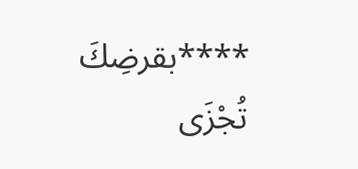****بقرضِكَ تُجْزَى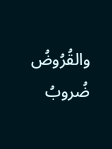والقُرُوضُ ضُروبُ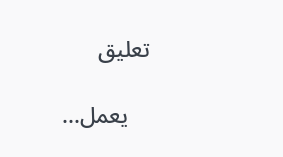تعليق

    يعمل...